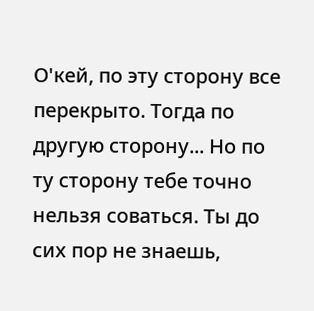О'кей, по эту сторону все перекрыто. Тогда по другую сторону... Но по ту сторону тебе точно нельзя соваться. Ты до сих пор не знаешь,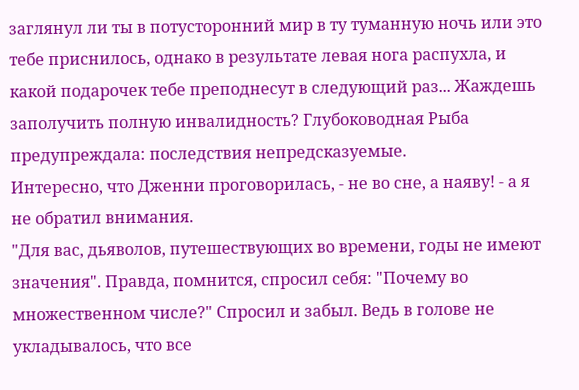заглянул ли ты в потусторонний мир в ту туманную ночь или это тебе приснилось, однако в результате левая нога распухла, и какой подарочек тебе преподнесут в следующий раз... Жаждешь заполучить полную инвалидность? Глубоководная Рыба предупреждала: последствия непредсказуемые.
Интересно, что Дженни проговорилась, - не во сне, а наяву! - а я не обратил внимания.
"Для вас, дьяволов, путешествующих во времени, годы не имеют значения". Правда, помнится, спросил себя: "Почему во множественном числе?" Спросил и забыл. Ведь в голове не укладывалось, что все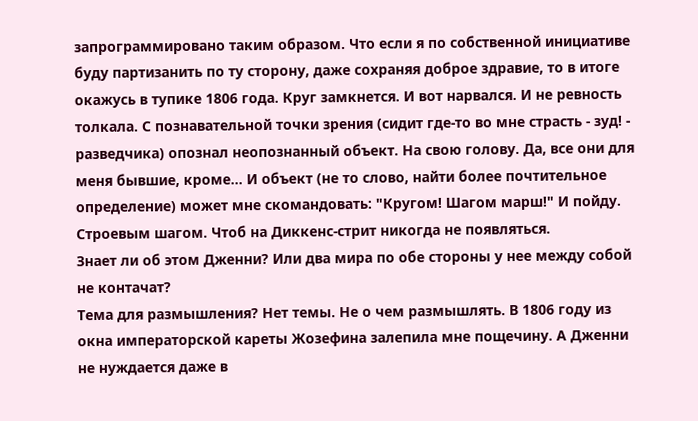запрограммировано таким образом. Что если я по собственной инициативе буду партизанить по ту сторону, даже сохраняя доброе здравие, то в итоге окажусь в тупике 1806 года. Круг замкнется. И вот нарвался. И не ревность толкала. С познавательной точки зрения (сидит где-то во мне страсть - зуд! - разведчика) опознал неопознанный объект. На свою голову. Да, все они для меня бывшие, кроме... И объект (не то слово, найти более почтительное определение) может мне скомандовать: "Кругом! Шагом марш!" И пойду. Строевым шагом. Чтоб на Диккенс-стрит никогда не появляться.
Знает ли об этом Дженни? Или два мира по обе стороны у нее между собой не контачат?
Тема для размышления? Нет темы. Не о чем размышлять. В 1806 году из окна императорской кареты Жозефина залепила мне пощечину. А Дженни не нуждается даже в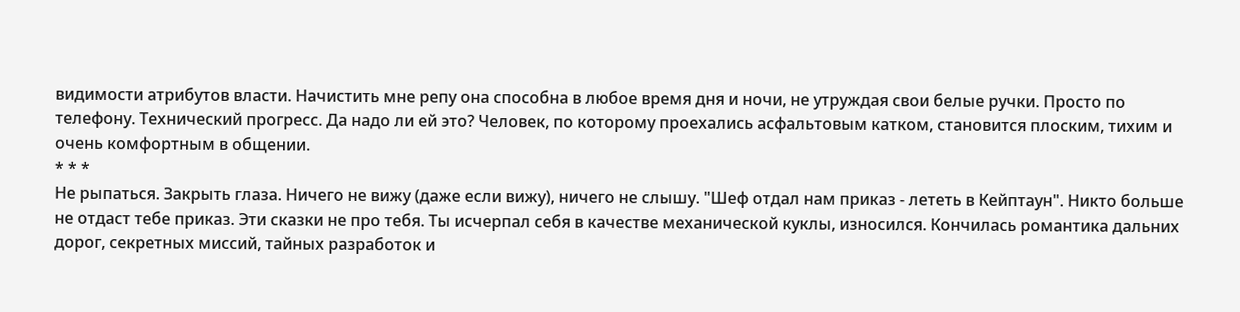видимости атрибутов власти. Начистить мне репу она способна в любое время дня и ночи, не утруждая свои белые ручки. Просто по телефону. Технический прогресс. Да надо ли ей это? Человек, по которому проехались асфальтовым катком, становится плоским, тихим и очень комфортным в общении.
* * *
Не рыпаться. Закрыть глаза. Ничего не вижу (даже если вижу), ничего не слышу. "Шеф отдал нам приказ - лететь в Кейптаун". Никто больше не отдаст тебе приказ. Эти сказки не про тебя. Ты исчерпал себя в качестве механической куклы, износился. Кончилась романтика дальних дорог, секретных миссий, тайных разработок и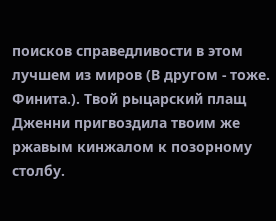поисков справедливости в этом лучшем из миров (В другом - тоже. Финита.). Твой рыцарский плащ Дженни пригвоздила твоим же ржавым кинжалом к позорному столбу.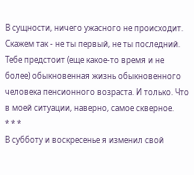В сущности, ничего ужасного не происходит. Скажем так - не ты первый, не ты последний. Тебе предстоит (еще какое-то время и не более) обыкновенная жизнь обыкновенного человека пенсионного возраста. И только. Что в моей ситуации, наверно, самое скверное.
* * *
В субботу и воскресенье я изменил свой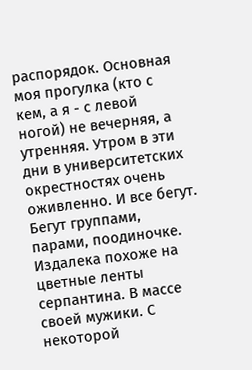распорядок. Основная моя прогулка (кто с кем, а я - с левой ногой) не вечерняя, а утренняя. Утром в эти дни в университетских окрестностях очень оживленно. И все бегут. Бегут группами, парами, поодиночке. Издалека похоже на цветные ленты серпантина. В массе своей мужики. С некоторой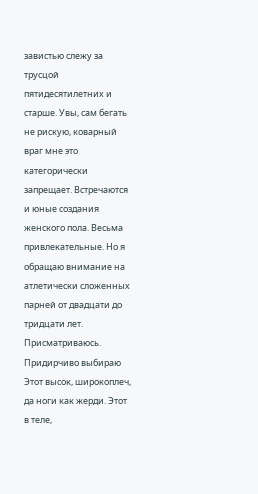завистью слежу за трусцой пятидесятилетних и старше. Увы, сам бегать не рискую, коварный враг мне это категорически запрещает. Встречаются и юные создания женского пола. Весьма привлекательные. Но я обращаю внимание на атлетически сложенных парней от двадцати до тридцати лет. Присматриваюсь. Придирчиво выбираю Этот высок, широкоплеч, да ноги как жерди. Этот в теле,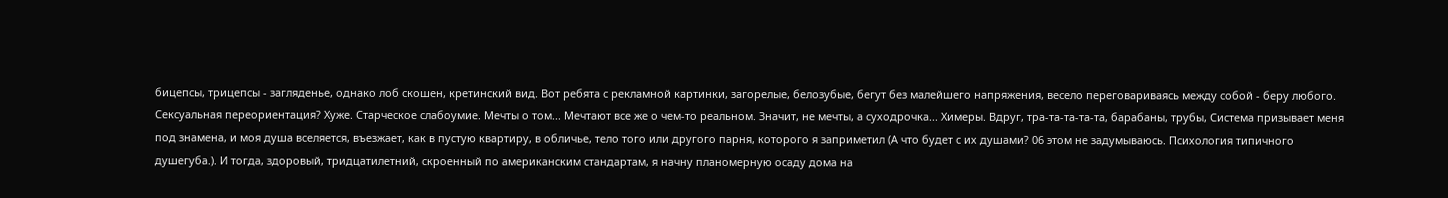бицепсы, трицепсы - загляденье, однако лоб скошен, кретинский вид. Вот ребята с рекламной картинки, загорелые, белозубые, бегут без малейшего напряжения, весело переговариваясь между собой - беру любого.
Сексуальная переориентация? Хуже. Старческое слабоумие. Мечты о том... Мечтают все же о чем-то реальном. Значит, не мечты, а суходрочка... Химеры. Вдруг, тра-та-та-та-та, барабаны, трубы, Система призывает меня под знамена, и моя душа вселяется, въезжает, как в пустую квартиру, в обличье, тело того или другого парня, которого я заприметил (А что будет с их душами? 06 этом не задумываюсь. Психология типичного душегуба.). И тогда, здоровый, тридцатилетний, скроенный по американским стандартам, я начну планомерную осаду дома на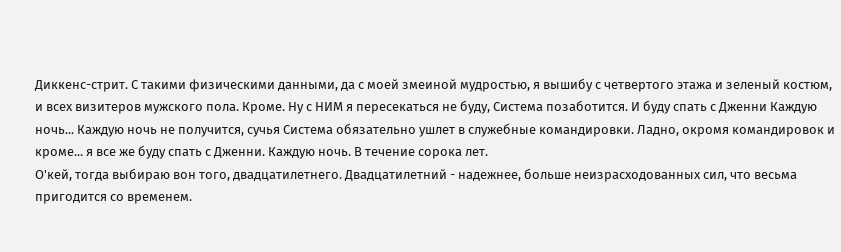Диккенс-стрит. С такими физическими данными, да с моей змеиной мудростью, я вышибу с четвертого этажа и зеленый костюм, и всех визитеров мужского пола. Кроме. Ну с НИМ я пересекаться не буду, Система позаботится. И буду спать с Дженни Каждую ночь... Каждую ночь не получится, сучья Система обязательно ушлет в служебные командировки. Ладно, окромя командировок и кроме... я все же буду спать с Дженни. Каждую ночь. В течение сорока лет.
О'кей, тогда выбираю вон того, двадцатилетнего. Двадцатилетний - надежнее, больше неизрасходованных сил, что весьма пригодится со временем.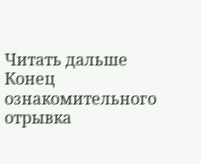Читать дальше
Конец ознакомительного отрывка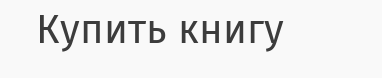Купить книгу